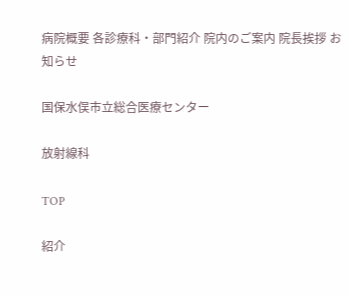病院概要 各診療科・部門紹介 院内のご案内 院長挨拶 お知らせ

国保水俣市立総合医療センター

放射線科

TOP

紹介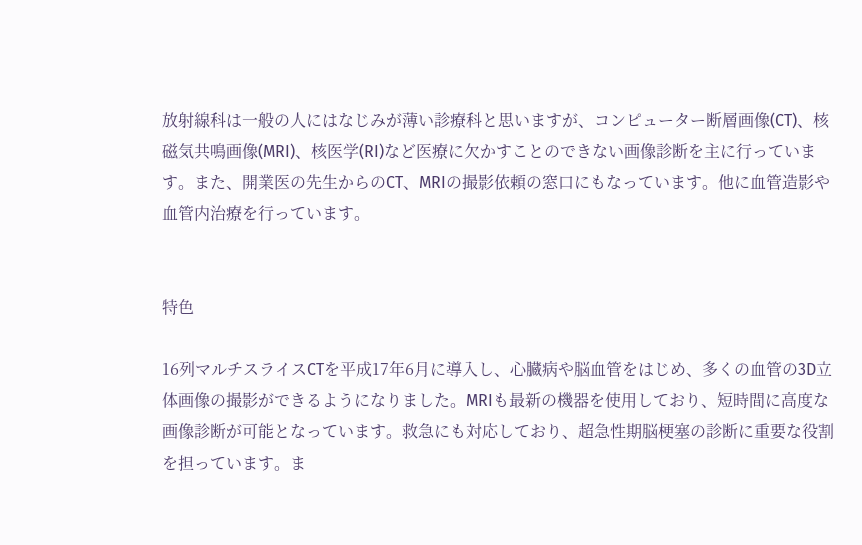放射線科は一般の人にはなじみが薄い診療科と思いますが、コンピューター断層画像(CT)、核磁気共鳴画像(MRI)、核医学(RI)など医療に欠かすことのできない画像診断を主に行っています。また、開業医の先生からのCT、MRIの撮影依頼の窓口にもなっています。他に血管造影や血管内治療を行っています。


特色

16列マルチスライスCTを平成17年6月に導入し、心臓病や脳血管をはじめ、多くの血管の3D立体画像の撮影ができるようになりました。MRIも最新の機器を使用しており、短時間に高度な画像診断が可能となっています。救急にも対応しており、超急性期脳梗塞の診断に重要な役割を担っています。ま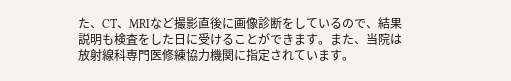た、CT、MRIなど撮影直後に画像診断をしているので、結果説明も検査をした日に受けることができます。また、当院は放射線科専門医修練協力機関に指定されています。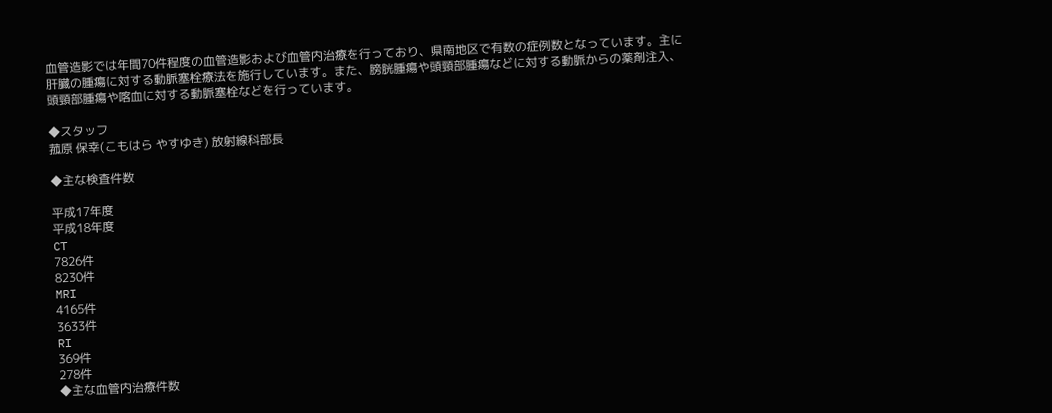血管造影では年間70件程度の血管造影および血管内治療を行っており、県南地区で有数の症例数となっています。主に肝臓の腫瘍に対する動脈塞栓療法を施行しています。また、膀胱腫瘍や頭頸部腫瘍などに対する動脈からの薬剤注入、頭頸部腫瘍や喀血に対する動脈塞栓などを行っています。

◆スタッフ
菰原 保幸(こもはら やすゆき) 放射線科部長

◆主な検査件数

平成17年度
平成18年度
CT
7826件
8230件
MRI
4165件
3633件
RI
369件
278件
◆主な血管内治療件数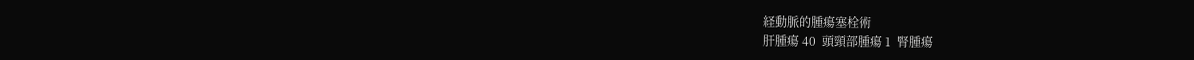経動脈的腫瘍塞栓術
肝腫瘍 40  頭頸部腫瘍 1  腎腫瘍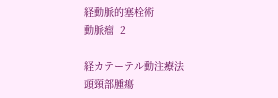経動脈的塞栓術
動脈瘤  2

経カテーテル動注療法
頭頸部腫瘍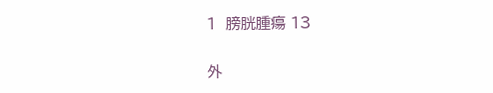1  膀胱腫瘍 13

外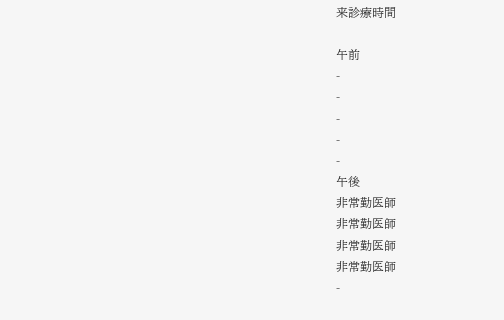来診療時間

午前
-
-
-
-
-
午後
非常勤医師
非常勤医師
非常勤医師
非常勤医師
-